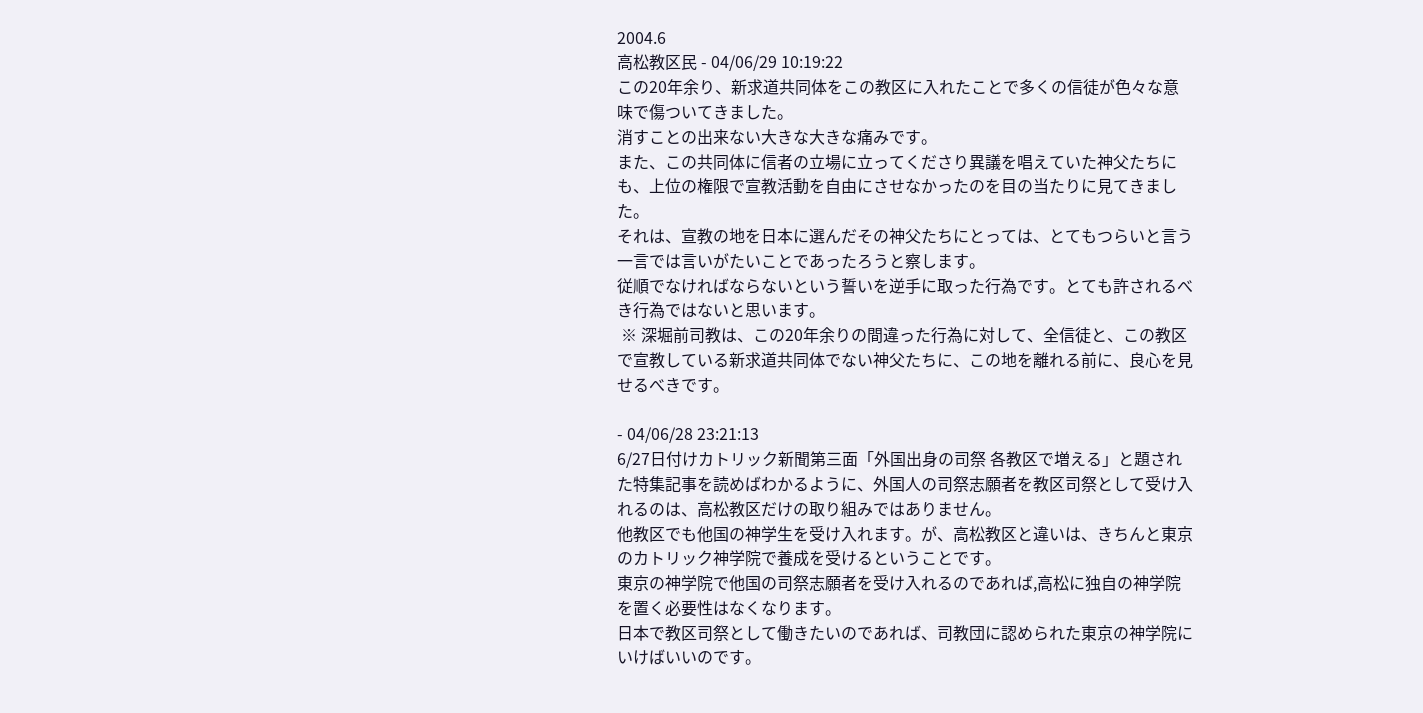2004.6
高松教区民 - 04/06/29 10:19:22
この20年余り、新求道共同体をこの教区に入れたことで多くの信徒が色々な意味で傷ついてきました。
消すことの出来ない大きな大きな痛みです。
また、この共同体に信者の立場に立ってくださり異議を唱えていた神父たちにも、上位の権限で宣教活動を自由にさせなかったのを目の当たりに見てきました。
それは、宣教の地を日本に選んだその神父たちにとっては、とてもつらいと言う一言では言いがたいことであったろうと察します。
従順でなければならないという誓いを逆手に取った行為です。とても許されるべき行為ではないと思います。
 ※ 深堀前司教は、この20年余りの間違った行為に対して、全信徒と、この教区で宣教している新求道共同体でない神父たちに、この地を離れる前に、良心を見せるべきです。

- 04/06/28 23:21:13
6/27日付けカトリック新聞第三面「外国出身の司祭 各教区で増える」と題された特集記事を読めばわかるように、外国人の司祭志願者を教区司祭として受け入れるのは、高松教区だけの取り組みではありません。
他教区でも他国の神学生を受け入れます。が、高松教区と違いは、きちんと東京のカトリック神学院で養成を受けるということです。
東京の神学院で他国の司祭志願者を受け入れるのであれば,高松に独自の神学院を置く必要性はなくなります。
日本で教区司祭として働きたいのであれば、司教団に認められた東京の神学院にいけばいいのです。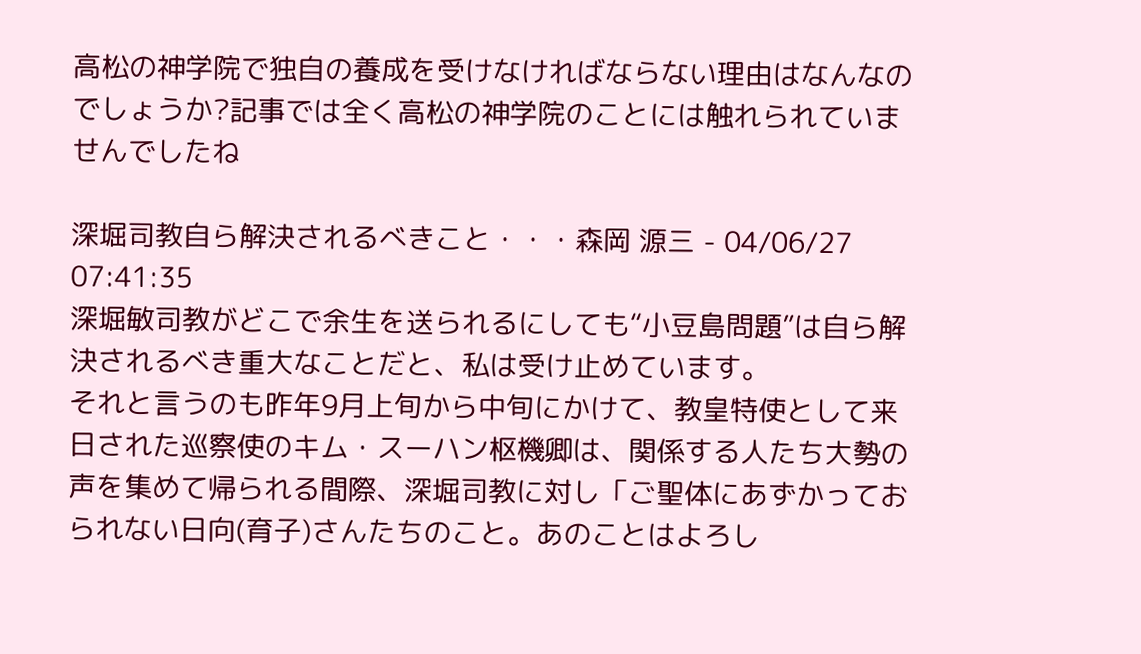高松の神学院で独自の養成を受けなければならない理由はなんなのでしょうか?記事では全く高松の神学院のことには触れられていませんでしたね

深堀司教自ら解決されるべきこと・・・森岡 源三 - 04/06/27 07:41:35
深堀敏司教がどこで余生を送られるにしても“小豆島問題”は自ら解決されるべき重大なことだと、私は受け止めています。
それと言うのも昨年9月上旬から中旬にかけて、教皇特使として来日された巡察使のキム・スーハン枢機卿は、関係する人たち大勢の声を集めて帰られる間際、深堀司教に対し「ご聖体にあずかっておられない日向(育子)さんたちのこと。あのことはよろし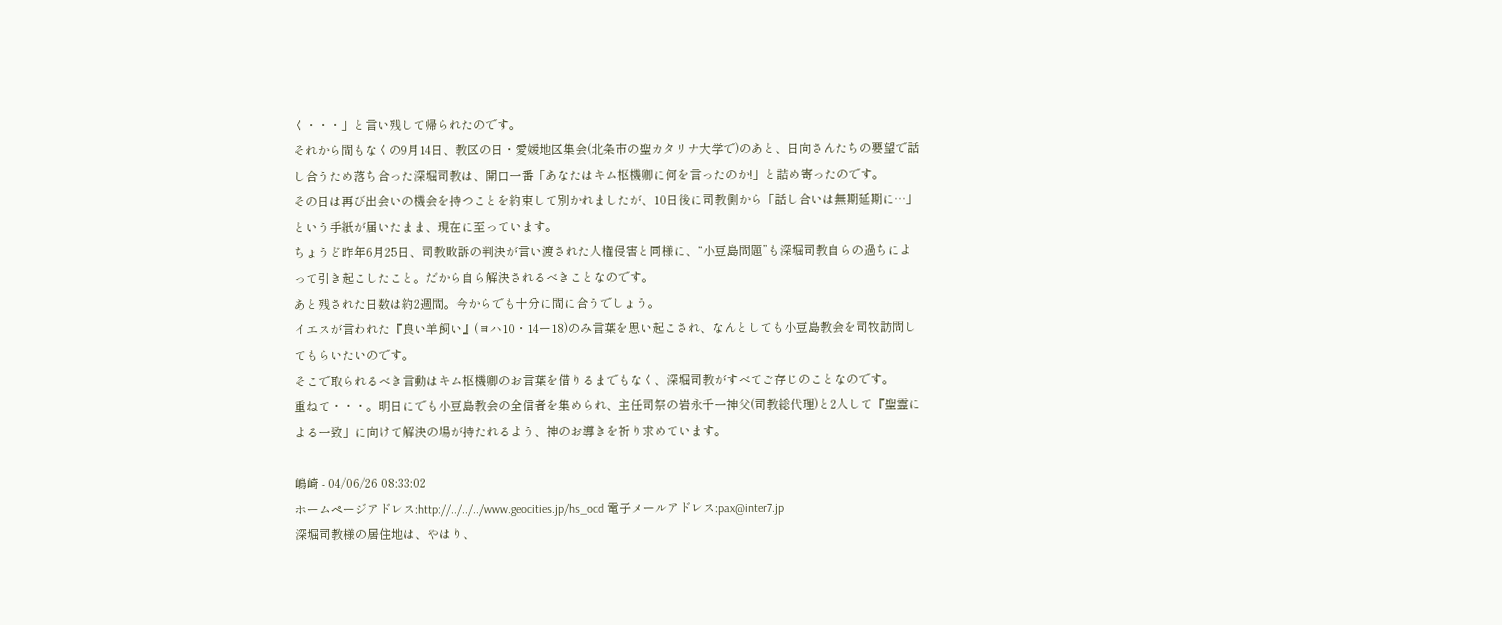く・・・」と言い残して帰られたのです。
それから間もなくの9月14日、教区の日・愛媛地区集会(北条市の聖カタリナ大学で)のあと、日向さんたちの要望で話し合うため落ち合った深堀司教は、開口一番「あなたはキム枢機卿に何を言ったのか!」と詰め寄ったのです。
その日は再び出会いの機会を持つことを約束して別かれましたが、10日後に司教側から「話し合いは無期延期に…」という手紙が届いたまま、現在に至っています。
ちょうど昨年6月25日、司教敗訴の判決が言い渡された人権侵害と同様に、“小豆島問題”も深堀司教自らの過ちによって引き起こしたこと。だから自ら解決されるべきことなのです。
あと残された日数は約2週間。今からでも十分に間に合うでしょう。
イエスが言われた『良い羊飼い』(ヨハ10・14ー18)のみ言葉を思い起こされ、なんとしても小豆島教会を司牧訪問してもらいたいのです。
そこで取られるべき言動はキム枢機卿のお言葉を借りるまでもなく、深堀司教がすべてご存じのことなのです。
重ねて・・・。明日にでも小豆島教会の全信者を集められ、主任司祭の岩永千一神父(司教総代理)と2人して『聖霊による一致」に向けて解決の場が持たれるよう、神のお導きを祈り求めています。

嶋崎 - 04/06/26 08:33:02
ホームページアドレス:http://../../../www.geocities.jp/hs_ocd 電子メールアドレス:pax@inter7.jp
深堀司教様の居住地は、やはり、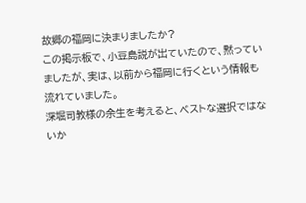故郷の福岡に決まりましたか?
この掲示板で、小豆島説が出ていたので、黙っていましたが、実は、以前から福岡に行くという情報も流れていました。
深堀司教様の余生を考えると、ベストな選択ではないか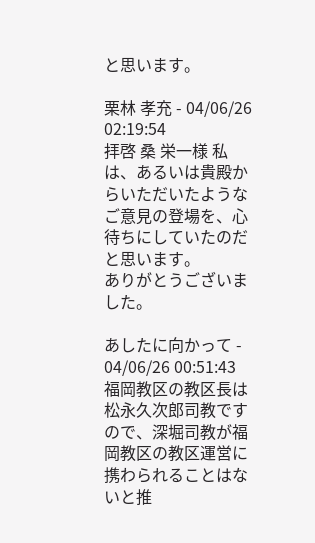と思います。

栗林 孝充 - 04/06/26 02:19:54
拝啓 桑 栄一様 私は、あるいは貴殿からいただいたようなご意見の登場を、心待ちにしていたのだと思います。
ありがとうございました。

あしたに向かって - 04/06/26 00:51:43
福岡教区の教区長は松永久次郎司教ですので、深堀司教が福岡教区の教区運営に携わられることはないと推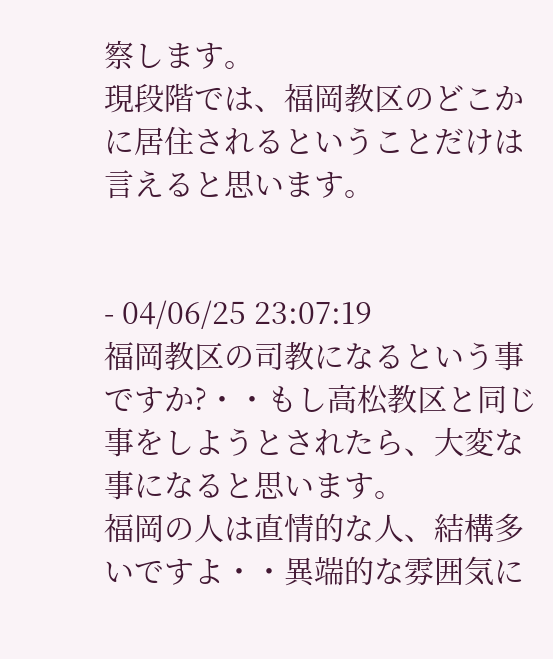察します。
現段階では、福岡教区のどこかに居住されるということだけは言えると思います。


- 04/06/25 23:07:19
福岡教区の司教になるという事ですか?・・もし高松教区と同じ事をしようとされたら、大変な事になると思います。
福岡の人は直情的な人、結構多いですよ・・異端的な雰囲気に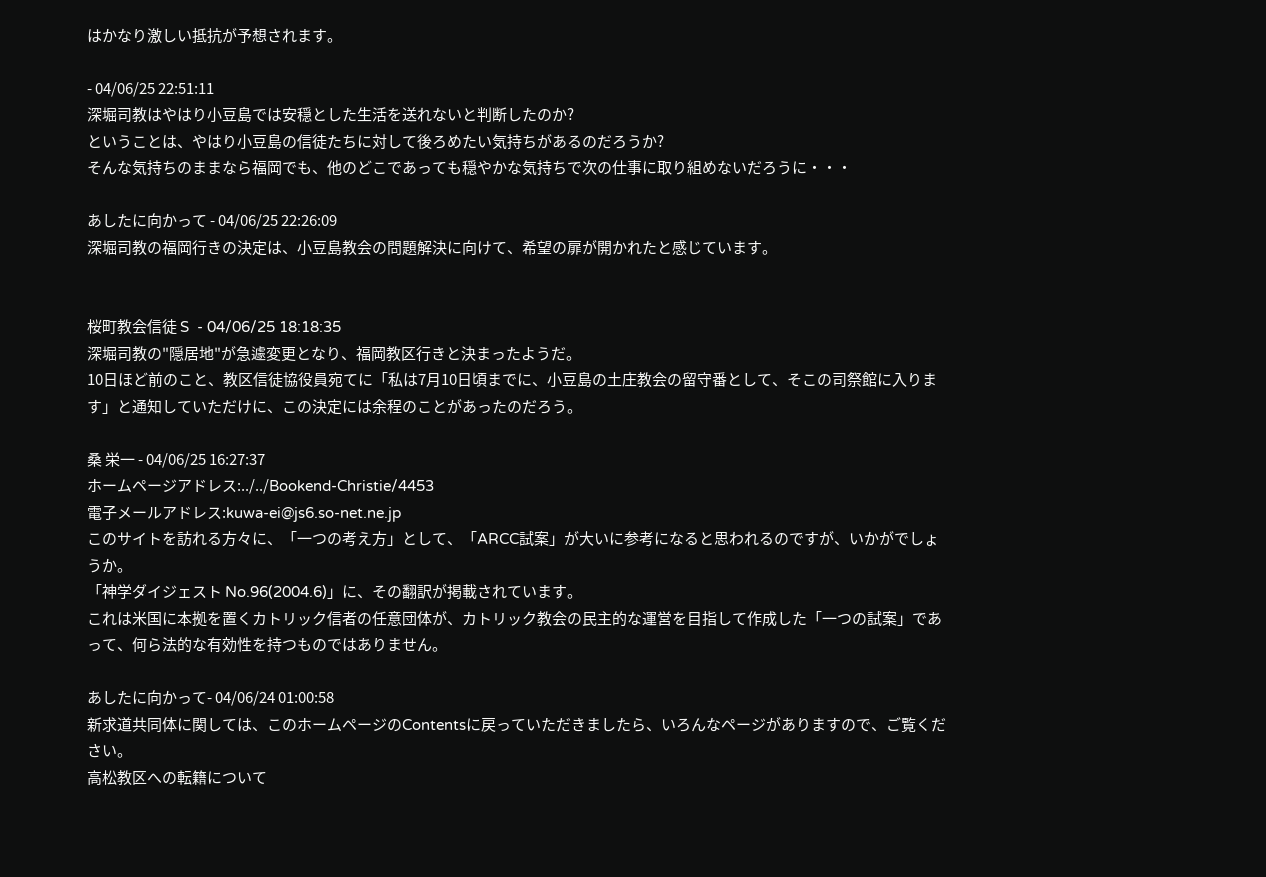はかなり激しい抵抗が予想されます。

- 04/06/25 22:51:11
深堀司教はやはり小豆島では安穏とした生活を送れないと判断したのか?
ということは、やはり小豆島の信徒たちに対して後ろめたい気持ちがあるのだろうか?
そんな気持ちのままなら福岡でも、他のどこであっても穏やかな気持ちで次の仕事に取り組めないだろうに・・・

あしたに向かって - 04/06/25 22:26:09
深堀司教の福岡行きの決定は、小豆島教会の問題解決に向けて、希望の扉が開かれたと感じています。


桜町教会信徒 S  - 04/06/25 18:18:35
深堀司教の"隠居地"が急遽変更となり、福岡教区行きと決まったようだ。
10日ほど前のこと、教区信徒協役員宛てに「私は7月10日頃までに、小豆島の土庄教会の留守番として、そこの司祭館に入ります」と通知していただけに、この決定には余程のことがあったのだろう。

桑 栄一 - 04/06/25 16:27:37
ホームページアドレス:../../Bookend-Christie/4453
電子メールアドレス:kuwa-ei@js6.so-net.ne.jp
このサイトを訪れる方々に、「一つの考え方」として、「ARCC試案」が大いに参考になると思われるのですが、いかがでしょうか。
「神学ダイジェスト No.96(2004.6)」に、その翻訳が掲載されています。
これは米国に本拠を置くカトリック信者の任意団体が、カトリック教会の民主的な運営を目指して作成した「一つの試案」であって、何ら法的な有効性を持つものではありません。

あしたに向かって- 04/06/24 01:00:58
新求道共同体に関しては、このホームページのContentsに戻っていただきましたら、いろんなページがありますので、ご覧ください。
高松教区への転籍について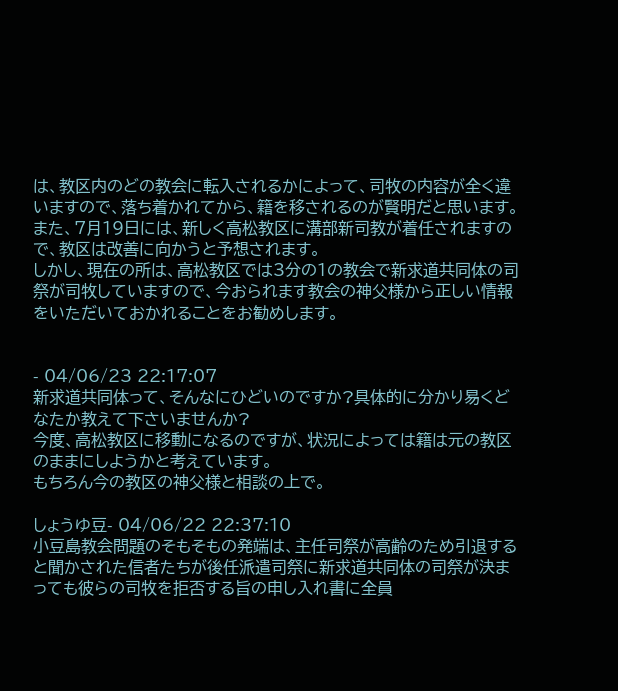は、教区内のどの教会に転入されるかによって、司牧の内容が全く違いますので、落ち着かれてから、籍を移されるのが賢明だと思います。
また、7月19日には、新しく高松教区に溝部新司教が着任されますので、教区は改善に向かうと予想されます。
しかし、現在の所は、高松教区では3分の1の教会で新求道共同体の司祭が司牧していますので、今おられます教会の神父様から正しい情報をいただいておかれることをお勧めします。


- 04/06/23 22:17:07
新求道共同体って、そんなにひどいのですか?具体的に分かり易くどなたか教えて下さいませんか?
今度、高松教区に移動になるのですが、状況によっては籍は元の教区のままにしようかと考えています。
もちろん今の教区の神父様と相談の上で。

しょうゆ豆- 04/06/22 22:37:10
小豆島教会問題のそもそもの発端は、主任司祭が高齢のため引退すると聞かされた信者たちが後任派遣司祭に新求道共同体の司祭が決まっても彼らの司牧を拒否する旨の申し入れ書に全員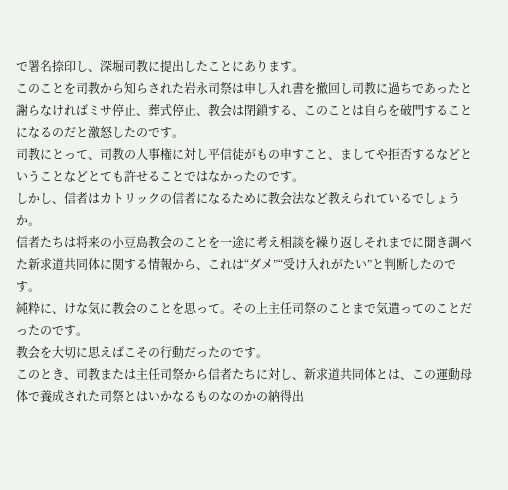で署名捺印し、深堀司教に提出したことにあります。
このことを司教から知らされた岩永司祭は申し入れ書を撤回し司教に過ちであったと謝らなければミサ停止、葬式停止、教会は閉鎖する、このことは自らを破門することになるのだと激怒したのです。
司教にとって、司教の人事権に対し平信徒がもの申すこと、ましてや拒否するなどということなどとても許せることではなかったのです。
しかし、信者はカトリックの信者になるために教会法など教えられているでしょうか。
信者たちは将来の小豆島教会のことを一途に考え相談を繰り返しそれまでに聞き調べた新求道共同体に関する情報から、これは“ダメ”“受け入れがたい”と判断したのです。
純粋に、けな気に教会のことを思って。その上主任司祭のことまで気遣ってのことだったのです。
教会を大切に思えばこその行動だったのです。
このとき、司教または主任司祭から信者たちに対し、新求道共同体とは、この運動母体で養成された司祭とはいかなるものなのかの納得出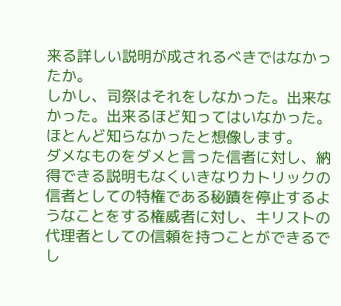来る詳しい説明が成されるべきではなかったか。
しかし、司祭はそれをしなかった。出来なかった。出来るほど知ってはいなかった。ほとんど知らなかったと想像します。
ダメなものをダメと言った信者に対し、納得できる説明もなくいきなりカトリックの信者としての特権である秘蹟を停止するようなことをする権威者に対し、キリストの代理者としての信頼を持つことができるでし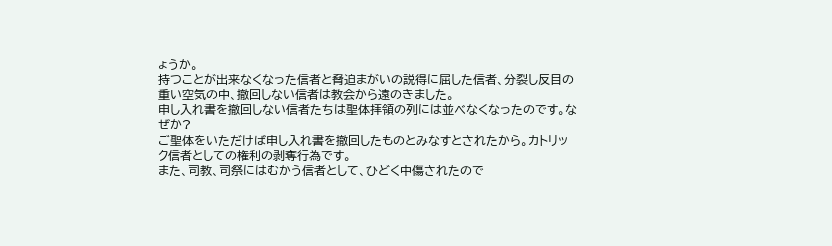ょうか。
持つことが出来なくなった信者と脅迫まがいの説得に屈した信者、分裂し反目の重い空気の中、撤回しない信者は教会から遠のきました。
申し入れ書を撤回しない信者たちは聖体拝領の列には並べなくなったのです。なぜか?
ご聖体をいただけば申し入れ書を撤回したものとみなすとされたから。カトリック信者としての権利の剥奪行為です。
また、司教、司祭にはむかう信者として、ひどく中傷されたので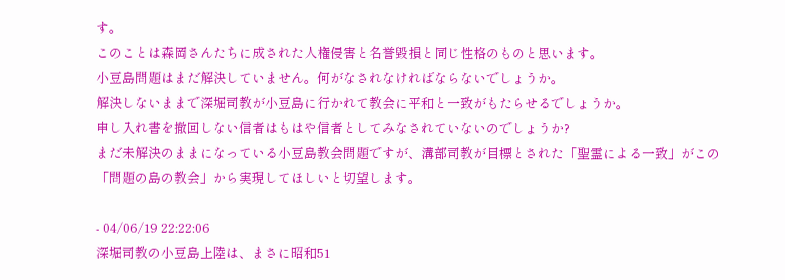す。
このことは森岡さんたちに成された人権侵害と名誉毀損と同じ性格のものと思います。
小豆島問題はまだ解決していません。何がなされなければならないでしょうか。
解決しないままで深堀司教が小豆島に行かれて教会に平和と一致がもたらせるでしょうか。
申し入れ書を撤回しない信者はもはや信者としてみなされていないのでしょうか?
まだ未解決のままになっている小豆島教会問題ですが、溝部司教が目標とされた「聖霊による一致」がこの「問題の島の教会」から実現してほしいと切望します。

- 04/06/19 22:22:06
深堀司教の小豆島上陸は、まさに昭和51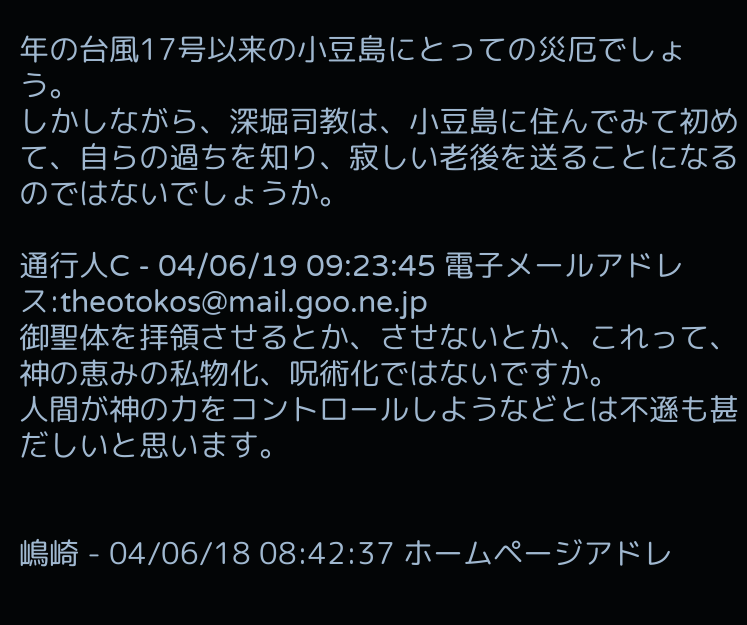年の台風17号以来の小豆島にとっての災厄でしょう。
しかしながら、深堀司教は、小豆島に住んでみて初めて、自らの過ちを知り、寂しい老後を送ることになるのではないでしょうか。

通行人C - 04/06/19 09:23:45 電子メールアドレス:theotokos@mail.goo.ne.jp
御聖体を拝領させるとか、させないとか、これって、神の恵みの私物化、呪術化ではないですか。
人間が神の力をコントロールしようなどとは不遜も甚だしいと思います。


嶋崎 - 04/06/18 08:42:37 ホームページアドレ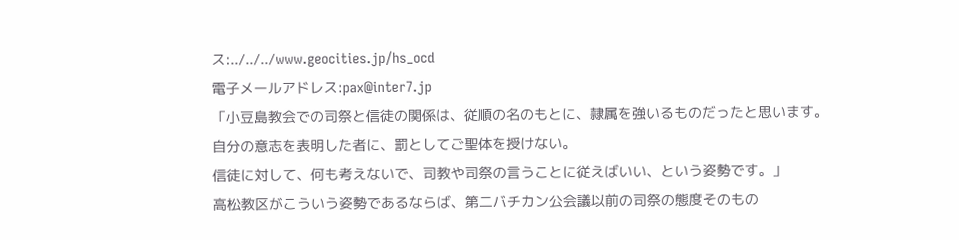ス:../../../www.geocities.jp/hs_ocd
電子メールアドレス:pax@inter7.jp
「小豆島教会での司祭と信徒の関係は、従順の名のもとに、隷属を強いるものだったと思います。
自分の意志を表明した者に、罰としてご聖体を授けない。
信徒に対して、何も考えないで、司教や司祭の言うことに従えばいい、という姿勢です。」
高松教区がこういう姿勢であるならば、第二バチカン公会議以前の司祭の態度そのもの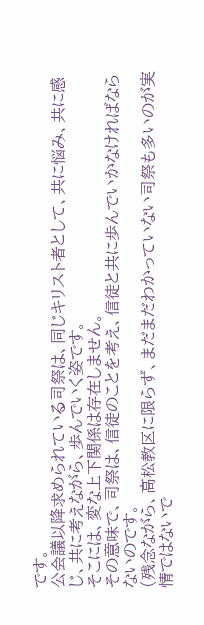です。
公会議以降求められている司祭は、同じキリスト者として、共に悩み、共に感じ、共に考えながら、歩んでいく姿です。
そこには、変な上下関係は存在しません。
その意味で、司祭は、信徒のことを考え、信徒と共に歩んでいかなければならないのです。
(残念ながら、高松教区に限らず、まだまだわかっていない司祭も多いのが実情ではないで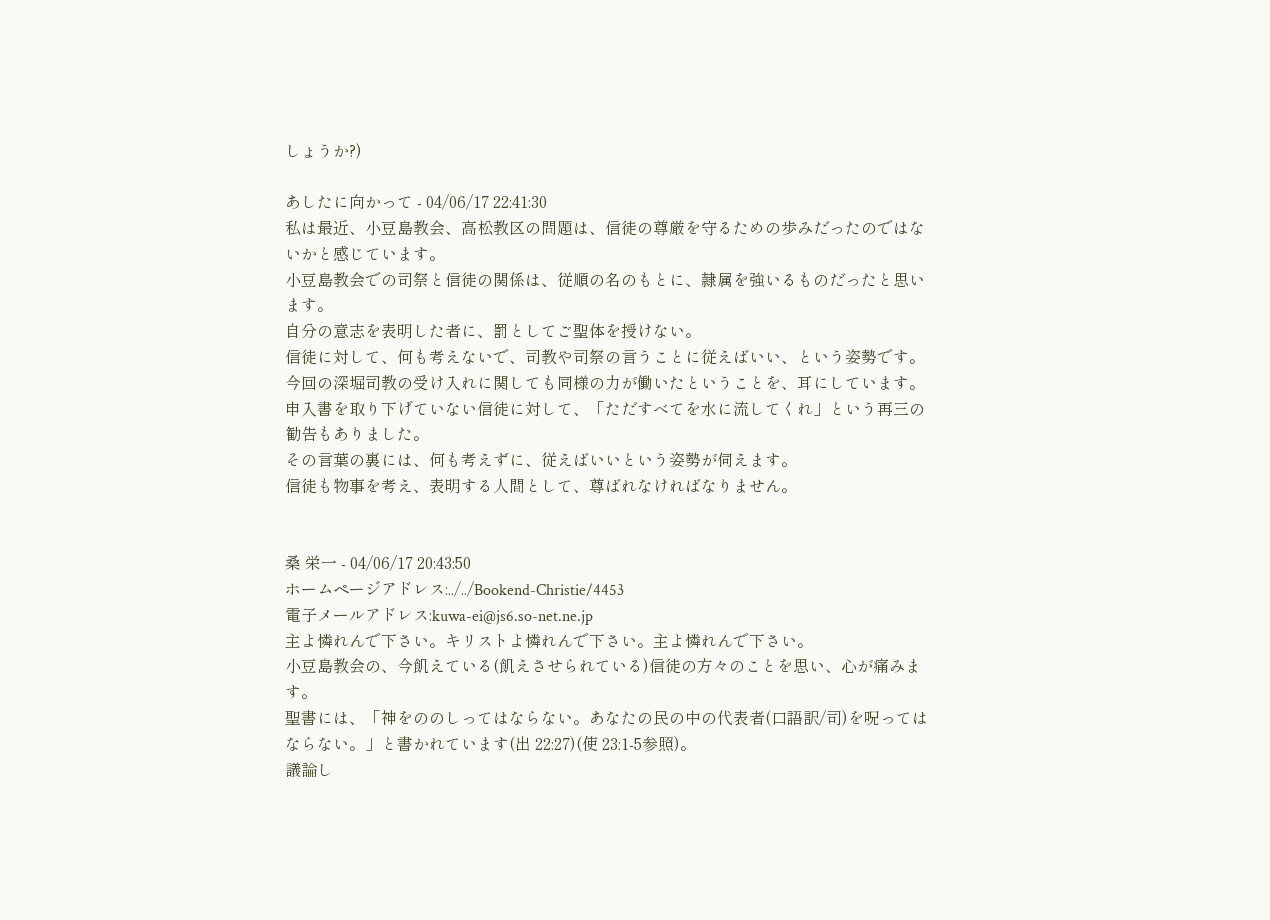しょうか?)

あしたに向かって - 04/06/17 22:41:30
私は最近、小豆島教会、高松教区の問題は、信徒の尊厳を守るための歩みだったのではないかと感じています。
小豆島教会での司祭と信徒の関係は、従順の名のもとに、隷属を強いるものだったと思います。
自分の意志を表明した者に、罰としてご聖体を授けない。
信徒に対して、何も考えないで、司教や司祭の言うことに従えばいい、という姿勢です。
今回の深堀司教の受け入れに関しても同様の力が働いたということを、耳にしています。
申入書を取り下げていない信徒に対して、「ただすべてを水に流してくれ」という再三の勧告もありました。
その言葉の裏には、何も考えずに、従えばいいという姿勢が伺えます。
信徒も物事を考え、表明する人間として、尊ばれなければなりません。


桑 栄一 - 04/06/17 20:43:50
ホームページアドレス:../../Bookend-Christie/4453
電子メールアドレス:kuwa-ei@js6.so-net.ne.jp
主よ憐れんで下さい。キリストよ憐れんで下さい。主よ憐れんで下さい。
小豆島教会の、今飢えている(飢えさせられている)信徒の方々のことを思い、心が痛みます。
聖書には、「神をののしってはならない。あなたの民の中の代表者(口語訳/司)を呪ってはならない。」と書かれています(出 22:27)(使 23:1-5参照)。
議論し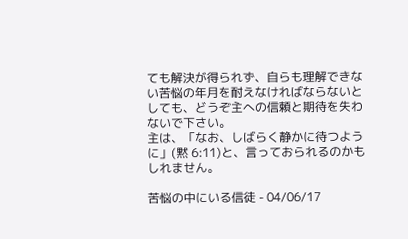ても解決が得られず、自らも理解できない苦悩の年月を耐えなければならないとしても、どうぞ主への信頼と期待を失わないで下さい。
主は、「なお、しばらく静かに待つように」(黙 6:11)と、言っておられるのかもしれません。

苦悩の中にいる信徒 - 04/06/17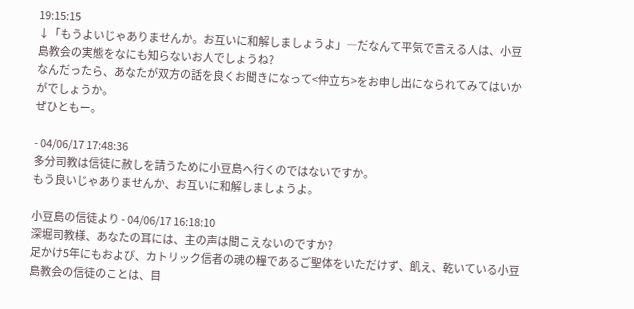19:15:15
↓「もうよいじゃありませんか。お互いに和解しましょうよ」―だなんて平気で言える人は、小豆島教会の実態をなにも知らないお人でしょうね?
なんだったら、あなたが双方の話を良くお聞きになって<仲立ち>をお申し出になられてみてはいかがでしょうか。
ぜひともー。

- 04/06/17 17:48:36
多分司教は信徒に赦しを請うために小豆島へ行くのではないですか。
もう良いじゃありませんか、お互いに和解しましょうよ。

小豆島の信徒より - 04/06/17 16:18:10
深堀司教様、あなたの耳には、主の声は聞こえないのですか?
足かけ5年にもおよび、カトリック信者の魂の糧であるご聖体をいただけず、飢え、乾いている小豆島教会の信徒のことは、目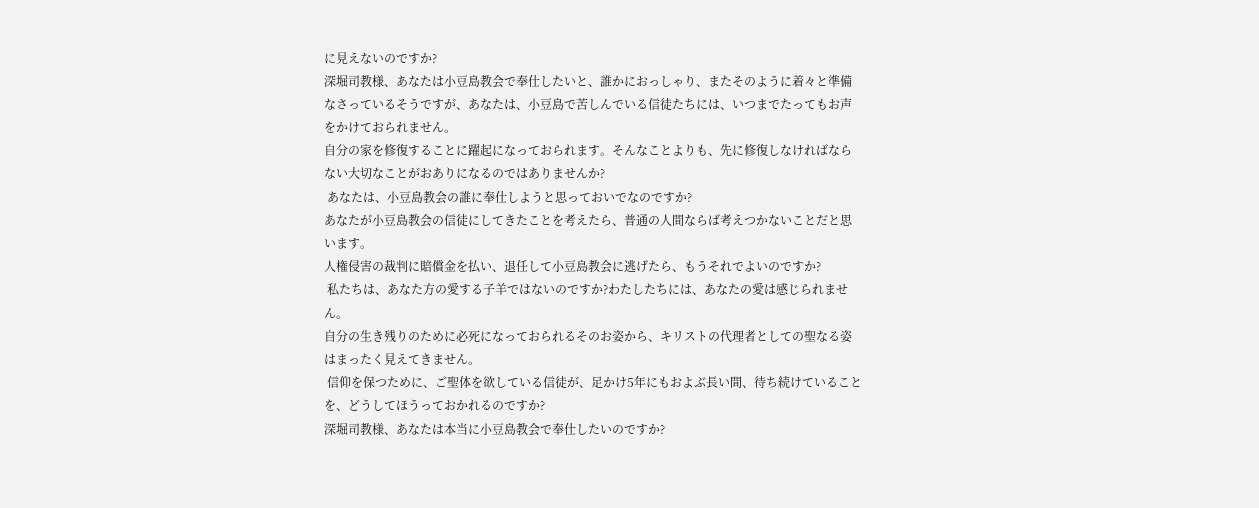に見えないのですか?
深堀司教様、あなたは小豆島教会で奉仕したいと、誰かにおっしゃり、またそのように着々と準備なさっているそうですが、あなたは、小豆島で苦しんでいる信徒たちには、いつまでたってもお声をかけておられません。
自分の家を修復することに躍起になっておられます。そんなことよりも、先に修復しなければならない大切なことがおありになるのではありませんか?
 あなたは、小豆島教会の誰に奉仕しようと思っておいでなのですか?
あなたが小豆島教会の信徒にしてきたことを考えたら、普通の人間ならば考えつかないことだと思います。
人権侵害の裁判に賠償金を払い、退任して小豆島教会に逃げたら、もうそれでよいのですか?
 私たちは、あなた方の愛する子羊ではないのですか?わたしたちには、あなたの愛は感じられません。
自分の生き残りのために必死になっておられるそのお姿から、キリストの代理者としての聖なる姿はまったく見えてきません。
 信仰を保つために、ご聖体を欲している信徒が、足かけ5年にもおよぶ長い間、待ち続けていることを、どうしてほうっておかれるのですか?
深堀司教様、あなたは本当に小豆島教会で奉仕したいのですか?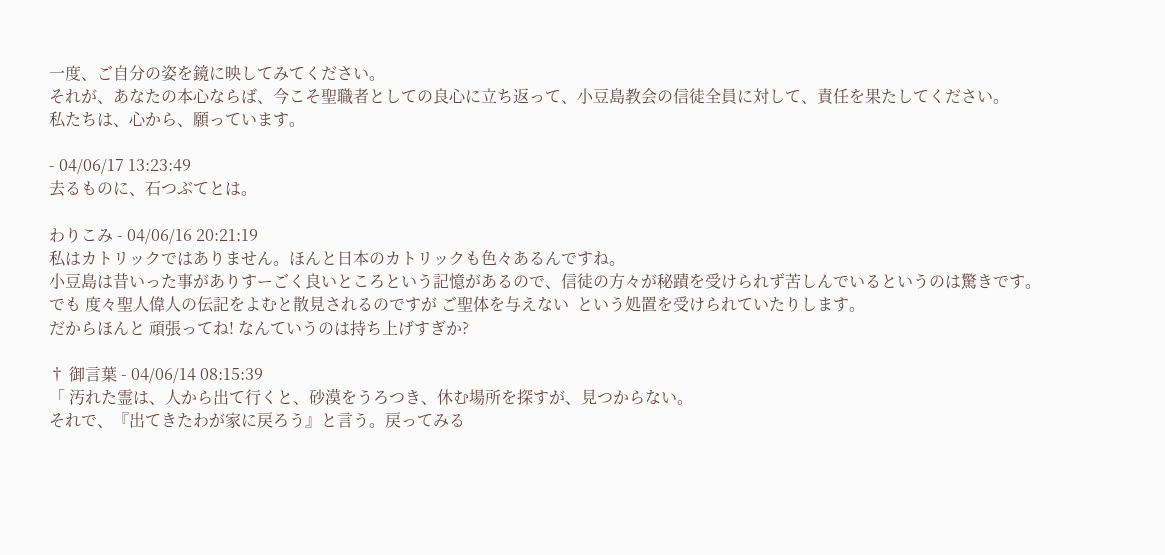一度、ご自分の姿を鏡に映してみてください。
それが、あなたの本心ならば、今こそ聖職者としての良心に立ち返って、小豆島教会の信徒全員に対して、責任を果たしてください。
私たちは、心から、願っています。

- 04/06/17 13:23:49
去るものに、石つぶてとは。

わりこみ - 04/06/16 20:21:19
私はカトリックではありません。ほんと日本のカトリックも色々あるんですね。
小豆島は昔いった事がありすーごく良いところという記憶があるので、信徒の方々が秘蹟を受けられず苦しんでいるというのは驚きです。
でも 度々聖人偉人の伝記をよむと散見されるのですが ご聖体を与えない  という処置を受けられていたりします。
だからほんと 頑張ってね! なんていうのは持ち上げすぎか?

† 御言葉 - 04/06/14 08:15:39
「 汚れた霊は、人から出て行くと、砂漠をうろつき、休む場所を探すが、見つからない。
それで、『出てきたわが家に戻ろう』と言う。戻ってみる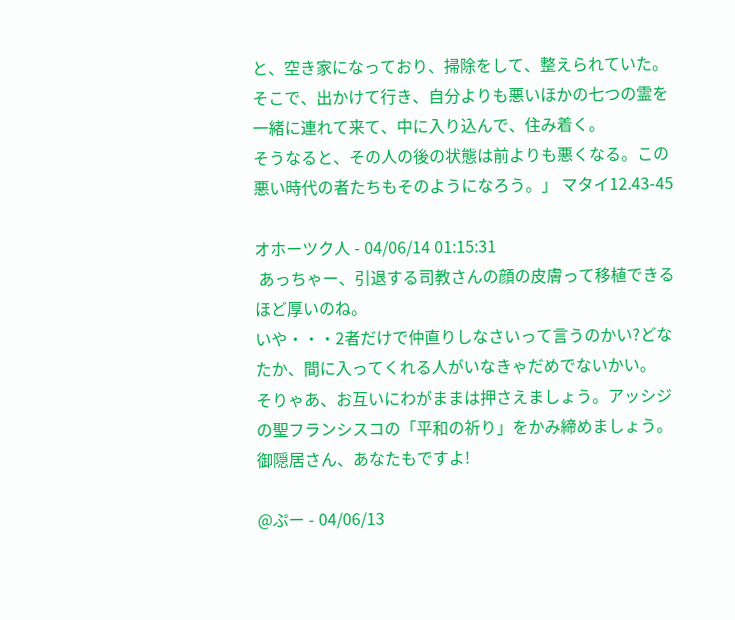と、空き家になっており、掃除をして、整えられていた。
そこで、出かけて行き、自分よりも悪いほかの七つの霊を一緒に連れて来て、中に入り込んで、住み着く。
そうなると、その人の後の状態は前よりも悪くなる。この悪い時代の者たちもそのようになろう。」 マタイ12.43-45

オホーツク人 - 04/06/14 01:15:31
 あっちゃー、引退する司教さんの顔の皮膚って移植できるほど厚いのね。
いや・・・2者だけで仲直りしなさいって言うのかい?どなたか、間に入ってくれる人がいなきゃだめでないかい。
そりゃあ、お互いにわがままは押さえましょう。アッシジの聖フランシスコの「平和の祈り」をかみ締めましょう。
御隠居さん、あなたもですよ!

@ぷー - 04/06/13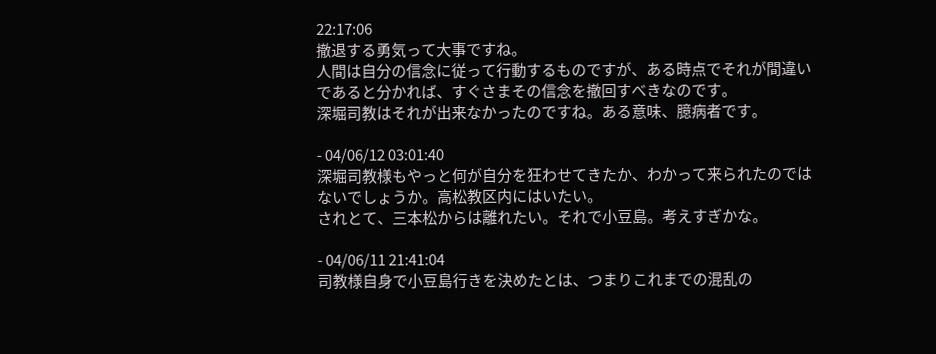22:17:06
撤退する勇気って大事ですね。
人間は自分の信念に従って行動するものですが、ある時点でそれが間違いであると分かれば、すぐさまその信念を撤回すべきなのです。
深堀司教はそれが出来なかったのですね。ある意味、臆病者です。

- 04/06/12 03:01:40
深堀司教様もやっと何が自分を狂わせてきたか、わかって来られたのではないでしょうか。高松教区内にはいたい。
されとて、三本松からは離れたい。それで小豆島。考えすぎかな。

- 04/06/11 21:41:04
司教様自身で小豆島行きを決めたとは、つまりこれまでの混乱の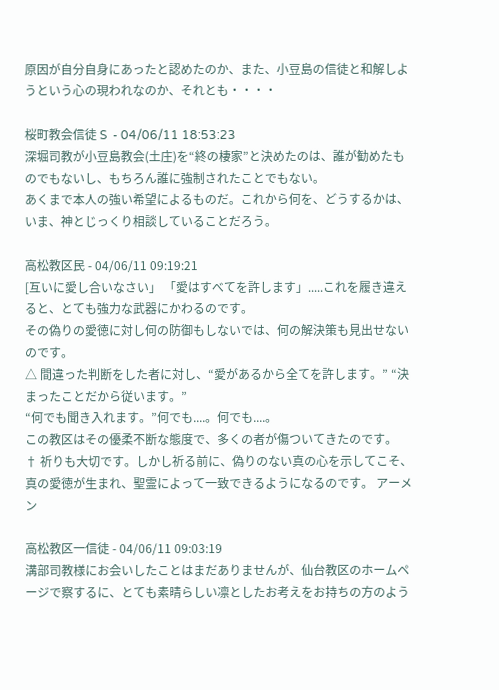原因が自分自身にあったと認めたのか、また、小豆島の信徒と和解しようという心の現われなのか、それとも・・・・

桜町教会信徒 S  - 04/06/11 18:53:23
深堀司教が小豆島教会(土庄)を“終の棲家”と決めたのは、誰が勧めたものでもないし、もちろん誰に強制されたことでもない。
あくまで本人の強い希望によるものだ。これから何を、どうするかは、いま、神とじっくり相談していることだろう。

高松教区民 - 04/06/11 09:19:21
[互いに愛し合いなさい」 「愛はすべてを許します」.....これを履き違えると、とても強力な武器にかわるのです。
その偽りの愛徳に対し何の防御もしないでは、何の解決策も見出せないのです。
△ 間違った判断をした者に対し、“愛があるから全てを許します。” “決まったことだから従います。”
“何でも聞き入れます。”何でも....。何でも....。
この教区はその優柔不断な態度で、多くの者が傷ついてきたのです。
† 祈りも大切です。しかし祈る前に、偽りのない真の心を示してこそ、真の愛徳が生まれ、聖霊によって一致できるようになるのです。 アーメン

高松教区一信徒 - 04/06/11 09:03:19
溝部司教様にお会いしたことはまだありませんが、仙台教区のホームページで察するに、とても素晴らしい凛としたお考えをお持ちの方のよう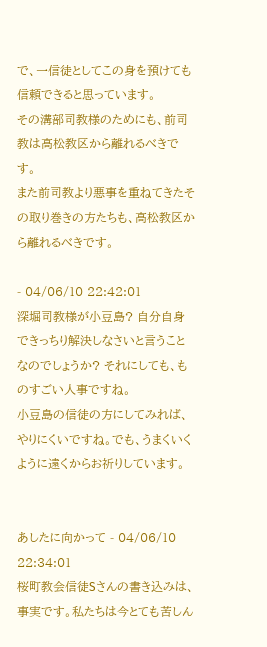で、一信徒としてこの身を預けても信頼できると思っています。
その溝部司教様のためにも、前司教は高松教区から離れるべきです。
また前司教より悪事を重ねてきたその取り巻きの方たちも、高松教区から離れるべきです。

- 04/06/10 22:42:01
深堀司教様が小豆島? 自分自身できっちり解決しなさいと言うことなのでしょうか? それにしても、ものすごい人事ですね。
小豆島の信徒の方にしてみれば、やりにくいですね。でも、うまくいくように遠くからお祈りしています。


あしたに向かって - 04/06/10 22:34:01
桜町教会信徒Sさんの書き込みは、事実です。私たちは今とても苦しん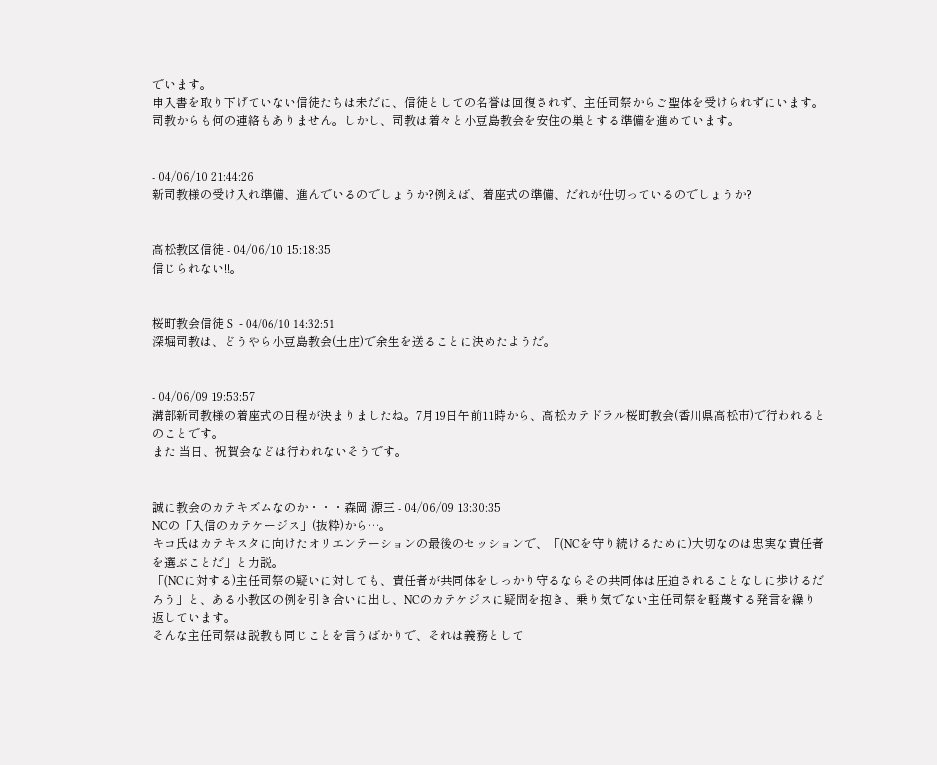でいます。
申入書を取り下げていない信徒たちは未だに、信徒としての名誉は回復されず、主任司祭からご聖体を受けられずにいます。
司教からも何の連絡もありません。しかし、司教は着々と小豆島教会を安住の巣とする準備を進めています。


- 04/06/10 21:44:26
新司教様の受け入れ準備、進んでいるのでしょうか?例えば、着座式の準備、だれが仕切っているのでしょうか?


高松教区信徒 - 04/06/10 15:18:35
信じられない!!。


桜町教会信徒 S  - 04/06/10 14:32:51
深堀司教は、どうやら小豆島教会(土庄)で余生を送ることに決めたようだ。


- 04/06/09 19:53:57
溝部新司教様の着座式の日程が決まりましたね。7月19日午前11時から、高松カテドラル桜町教会(香川県高松市)で行われるとのことです。
また 当日、祝賀会などは行われないそうです。


誠に教会のカテキズムなのか・・・森岡 源三 - 04/06/09 13:30:35
NCの「入信のカテケージス」(抜粋)から…。
キコ氏はカテキスタに向けたオリエンテーションの最後のセッションで、「(NCを守り続けるために)大切なのは忠実な責任者を選ぶことだ」と力説。
「(NCに対する)主任司祭の疑いに対しても、責任者が共同体をしっかり守るならその共同体は圧迫されることなしに歩けるだろう」と、ある小教区の例を引き合いに出し、NCのカテケジスに疑問を抱き、乗り気でない主任司祭を軽蔑する発言を繰り返しています。
そんな主任司祭は説教も同じことを言うばかりで、それは義務として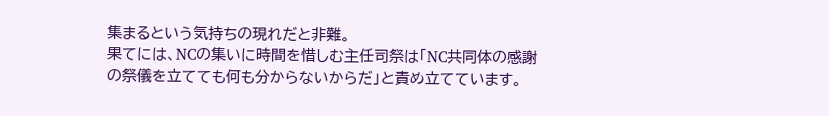集まるという気持ちの現れだと非難。
果てには、NCの集いに時間を惜しむ主任司祭は「NC共同体の感謝の祭儀を立てても何も分からないからだ」と責め立てています。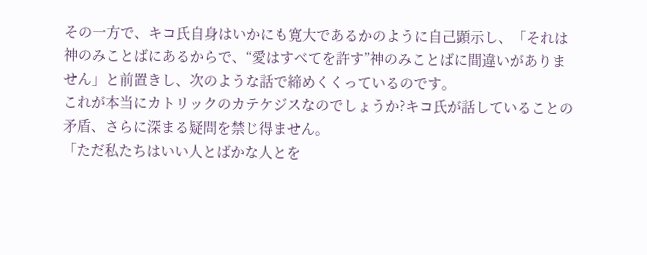その一方で、キコ氏自身はいかにも寛大であるかのように自己顕示し、「それは神のみことばにあるからで、“愛はすべてを許す”神のみことばに間違いがありません」と前置きし、次のような話で締めくくっているのです。
これが本当にカトリックのカテケジスなのでしょうか?キコ氏が話していることの矛盾、さらに深まる疑問を禁じ得ません。
「ただ私たちはいい人とばかな人とを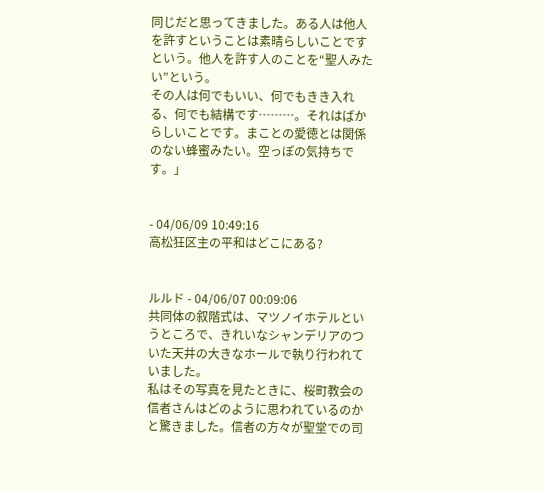同じだと思ってきました。ある人は他人を許すということは素晴らしいことですという。他人を許す人のことを“聖人みたい”という。
その人は何でもいい、何でもきき入れる、何でも結構です………。それはばからしいことです。まことの愛徳とは関係のない蜂蜜みたい。空っぽの気持ちです。」


- 04/06/09 10:49:16
高松狂区主の平和はどこにある?


ルルド - 04/06/07 00:09:06
共同体の叙階式は、マツノイホテルというところで、きれいなシャンデリアのついた天井の大きなホールで執り行われていました。
私はその写真を見たときに、桜町教会の信者さんはどのように思われているのかと驚きました。信者の方々が聖堂での司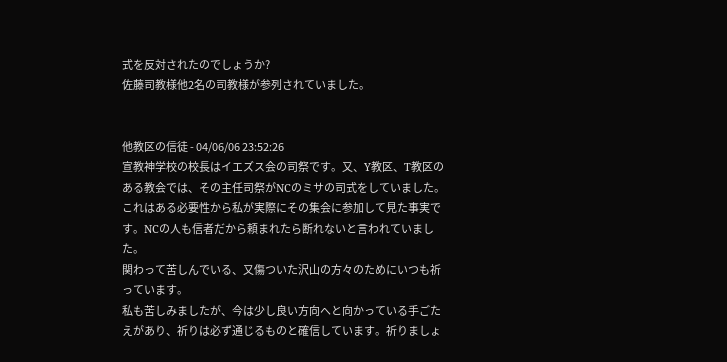式を反対されたのでしょうか?
佐藤司教様他2名の司教様が参列されていました。


他教区の信徒 - 04/06/06 23:52:26
宣教神学校の校長はイエズス会の司祭です。又、Y教区、T教区のある教会では、その主任司祭がNCのミサの司式をしていました。
これはある必要性から私が実際にその集会に参加して見た事実です。NCの人も信者だから頼まれたら断れないと言われていました。
関わって苦しんでいる、又傷ついた沢山の方々のためにいつも祈っています。
私も苦しみましたが、今は少し良い方向へと向かっている手ごたえがあり、祈りは必ず通じるものと確信しています。祈りましょ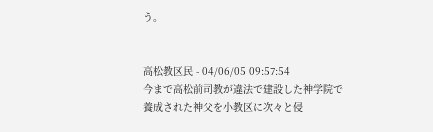う。


高松教区民 - 04/06/05 09:57:54
今まで高松前司教が違法で建設した神学院で養成された神父を小教区に次々と侵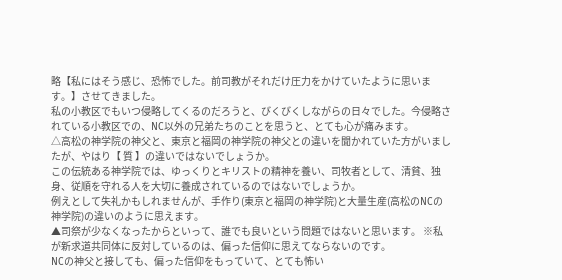略【私にはそう感じ、恐怖でした。前司教がそれだけ圧力をかけていたように思います。】させてきました。
私の小教区でもいつ侵略してくるのだろうと、びくびくしながらの日々でした。今侵略されている小教区での、NC以外の兄弟たちのことを思うと、とても心が痛みます。
△高松の神学院の神父と、東京と福岡の神学院の神父との違いを聞かれていた方がいましたが、やはり【 質 】の違いではないでしょうか。
この伝統ある神学院では、ゆっくりとキリストの精神を養い、司牧者として、清貧、独身、従順を守れる人を大切に養成されているのではないでしょうか。
例えとして失礼かもしれませんが、手作り(東京と福岡の神学院)と大量生産(高松のNCの神学院)の違いのように思えます。
▲司祭が少なくなったからといって、誰でも良いという問題ではないと思います。 ※私が新求道共同体に反対しているのは、偏った信仰に思えてならないのです。
NCの神父と接しても、偏った信仰をもっていて、とても怖い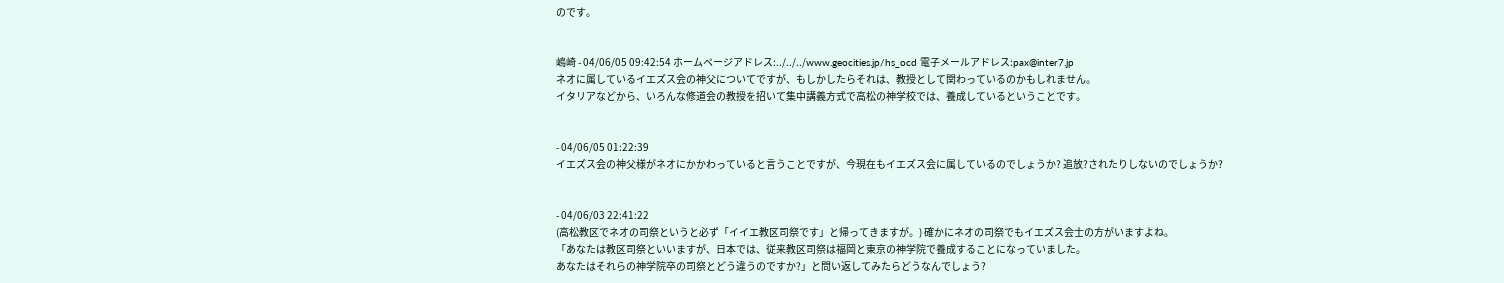のです。


嶋崎 - 04/06/05 09:42:54 ホームページアドレス:../../../www.geocities.jp/hs_ocd 電子メールアドレス:pax@inter7.jp
ネオに属しているイエズス会の神父についてですが、もしかしたらそれは、教授として関わっているのかもしれません。
イタリアなどから、いろんな修道会の教授を招いて集中講義方式で高松の神学校では、養成しているということです。


- 04/06/05 01:22:39
イエズス会の神父様がネオにかかわっていると言うことですが、今現在もイエズス会に属しているのでしょうか? 追放?されたりしないのでしょうか?


- 04/06/03 22:41:22
(高松教区でネオの司祭というと必ず「イイエ教区司祭です」と帰ってきますが。) 確かにネオの司祭でもイエズス会士の方がいますよね。
「あなたは教区司祭といいますが、日本では、従来教区司祭は福岡と東京の神学院で養成することになっていました。
あなたはそれらの神学院卒の司祭とどう違うのですか?」と問い返してみたらどうなんでしょう?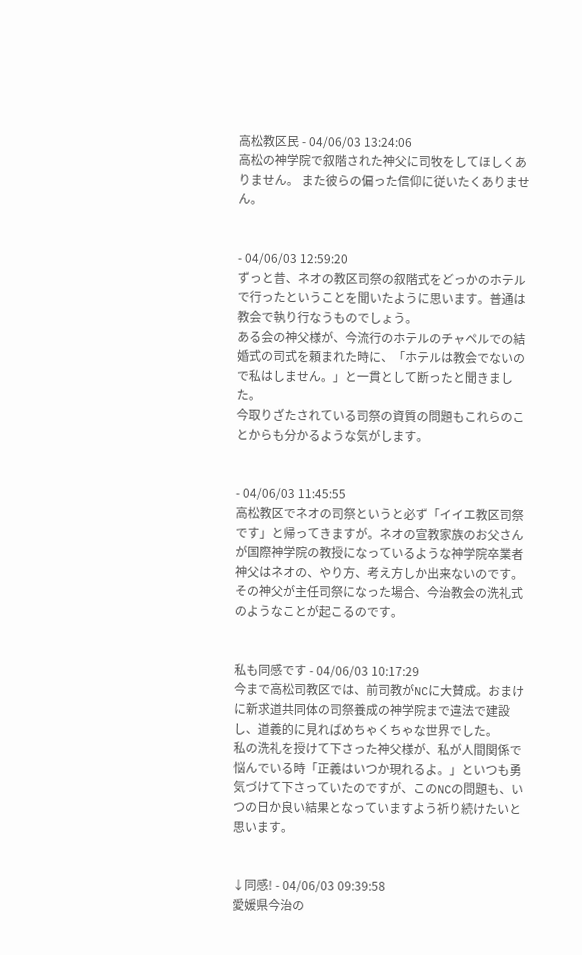高松教区民 - 04/06/03 13:24:06
高松の神学院で叙階された神父に司牧をしてほしくありません。 また彼らの偏った信仰に従いたくありません。


- 04/06/03 12:59:20
ずっと昔、ネオの教区司祭の叙階式をどっかのホテルで行ったということを聞いたように思います。普通は教会で執り行なうものでしょう。
ある会の神父様が、今流行のホテルのチャペルでの結婚式の司式を頼まれた時に、「ホテルは教会でないので私はしません。」と一貫として断ったと聞きました。
今取りざたされている司祭の資質の問題もこれらのことからも分かるような気がします。


- 04/06/03 11:45:55
高松教区でネオの司祭というと必ず「イイエ教区司祭です」と帰ってきますが。ネオの宣教家族のお父さんが国際神学院の教授になっているような神学院卒業者神父はネオの、やり方、考え方しか出来ないのです。
その神父が主任司祭になった場合、今治教会の洗礼式のようなことが起こるのです。


私も同感です - 04/06/03 10:17:29
今まで高松司教区では、前司教がNCに大賛成。おまけに新求道共同体の司祭養成の神学院まで違法で建設し、道義的に見ればめちゃくちゃな世界でした。
私の洗礼を授けて下さった神父様が、私が人間関係で悩んでいる時「正義はいつか現れるよ。」といつも勇気づけて下さっていたのですが、このNCの問題も、いつの日か良い結果となっていますよう祈り続けたいと思います。


↓同感! - 04/06/03 09:39:58
愛媛県今治の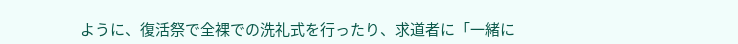ように、復活祭で全裸での洗礼式を行ったり、求道者に「一緒に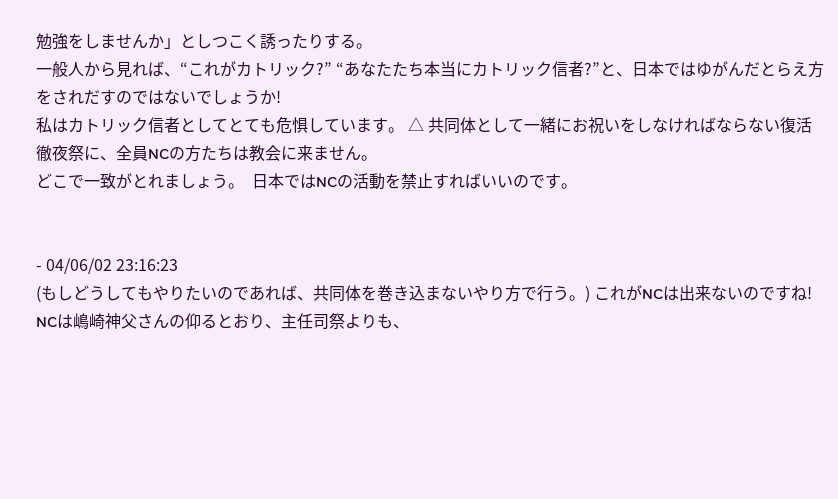勉強をしませんか」としつこく誘ったりする。
一般人から見れば、“これがカトリック?” “あなたたち本当にカトリック信者?”と、日本ではゆがんだとらえ方をされだすのではないでしょうか!
私はカトリック信者としてとても危惧しています。 △ 共同体として一緒にお祝いをしなければならない復活徹夜祭に、全員NCの方たちは教会に来ません。
どこで一致がとれましょう。  日本ではNCの活動を禁止すればいいのです。


- 04/06/02 23:16:23
(もしどうしてもやりたいのであれば、共同体を巻き込まないやり方で行う。) これがNCは出来ないのですね!
NCは嶋崎神父さんの仰るとおり、主任司祭よりも、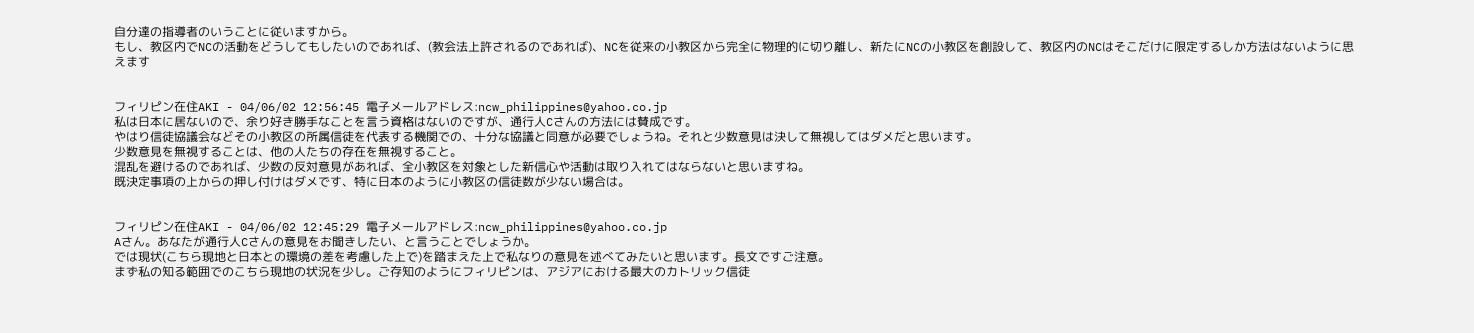自分達の指導者のいうことに従いますから。
もし、教区内でNCの活動をどうしてもしたいのであれば、(教会法上許されるのであれば)、NCを従来の小教区から完全に物理的に切り離し、新たにNCの小教区を創設して、教区内のNCはそこだけに限定するしか方法はないように思えます


フィリピン在住AKI - 04/06/02 12:56:45 電子メールアドレス:ncw_philippines@yahoo.co.jp
私は日本に居ないので、余り好き勝手なことを言う資格はないのですが、通行人Cさんの方法には賛成です。
やはり信徒協議会などその小教区の所属信徒を代表する機関での、十分な協議と同意が必要でしょうね。それと少数意見は決して無視してはダメだと思います。
少数意見を無視することは、他の人たちの存在を無視すること。
混乱を避けるのであれば、少数の反対意見があれば、全小教区を対象とした新信心や活動は取り入れてはならないと思いますね。
既決定事項の上からの押し付けはダメです、特に日本のように小教区の信徒数が少ない場合は。


フィリピン在住AKI - 04/06/02 12:45:29 電子メールアドレス:ncw_philippines@yahoo.co.jp
Aさん。あなたが通行人Cさんの意見をお聞きしたい、と言うことでしょうか。
では現状(こちら現地と日本との環境の差を考慮した上で)を踏まえた上で私なりの意見を述べてみたいと思います。長文ですご注意。
まず私の知る範囲でのこちら現地の状況を少し。ご存知のようにフィリピンは、アジアにおける最大のカトリック信徒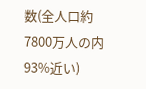数(全人口約7800万人の内93%近い)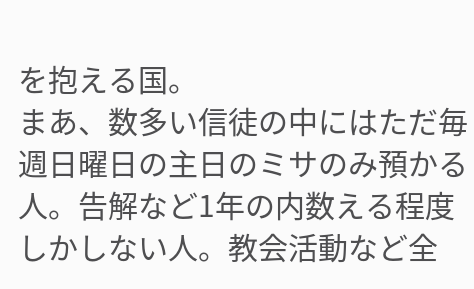を抱える国。
まあ、数多い信徒の中にはただ毎週日曜日の主日のミサのみ預かる人。告解など1年の内数える程度しかしない人。教会活動など全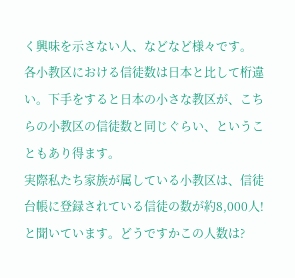く興味を示さない人、などなど様々です。
各小教区における信徒数は日本と比して桁違い。下手をすると日本の小さな教区が、こちらの小教区の信徒数と同じぐらい、ということもあり得ます。
実際私たち家族が属している小教区は、信徒台帳に登録されている信徒の数が約8,000人!と聞いています。どうですかこの人数は?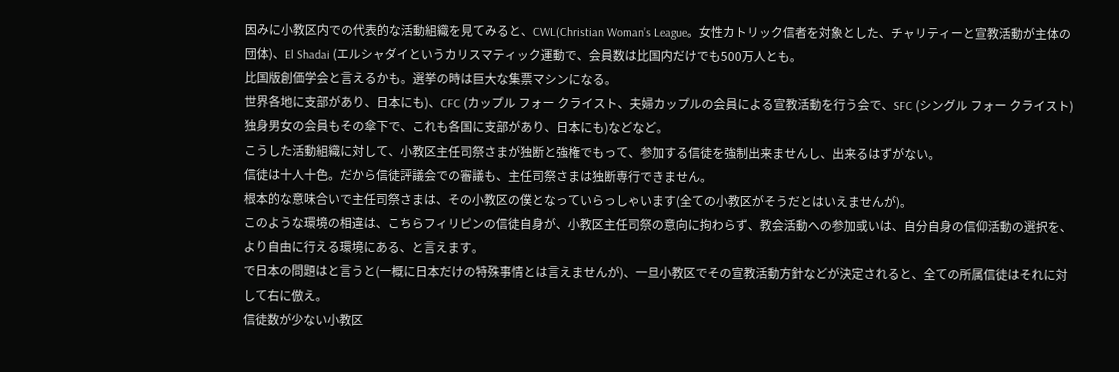因みに小教区内での代表的な活動組織を見てみると、CWL(Christian Woman’s League。女性カトリック信者を対象とした、チャリティーと宣教活動が主体の団体)、El Shadai (エルシャダイというカリスマティック運動で、会員数は比国内だけでも500万人とも。
比国版創価学会と言えるかも。選挙の時は巨大な集票マシンになる。
世界各地に支部があり、日本にも)、CFC (カップル フォー クライスト、夫婦カップルの会員による宣教活動を行う会で、SFC (シングル フォー クライスト)独身男女の会員もその傘下で、これも各国に支部があり、日本にも)などなど。
こうした活動組織に対して、小教区主任司祭さまが独断と強権でもって、参加する信徒を強制出来ませんし、出来るはずがない。
信徒は十人十色。だから信徒評議会での審議も、主任司祭さまは独断専行できません。
根本的な意味合いで主任司祭さまは、その小教区の僕となっていらっしゃいます(全ての小教区がそうだとはいえませんが)。
このような環境の相違は、こちらフィリピンの信徒自身が、小教区主任司祭の意向に拘わらず、教会活動への参加或いは、自分自身の信仰活動の選択を、より自由に行える環境にある、と言えます。
で日本の問題はと言うと(一概に日本だけの特殊事情とは言えませんが)、一旦小教区でその宣教活動方針などが決定されると、全ての所属信徒はそれに対して右に倣え。
信徒数が少ない小教区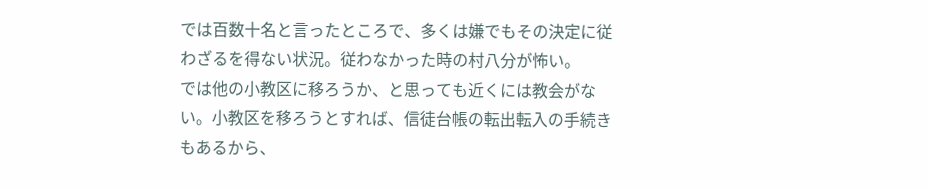では百数十名と言ったところで、多くは嫌でもその決定に従わざるを得ない状況。従わなかった時の村八分が怖い。
では他の小教区に移ろうか、と思っても近くには教会がない。小教区を移ろうとすれば、信徒台帳の転出転入の手続きもあるから、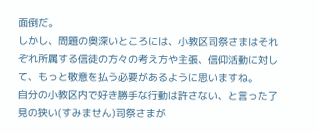面倒だ。
しかし、問題の奥深いところには、小教区司祭さまはそれぞれ所属する信徒の方々の考え方や主張、信仰活動に対して、もっと敬意を払う必要があるように思いますね。
自分の小教区内で好き勝手な行動は許さない、と言った了見の狭い(すみません)司祭さまが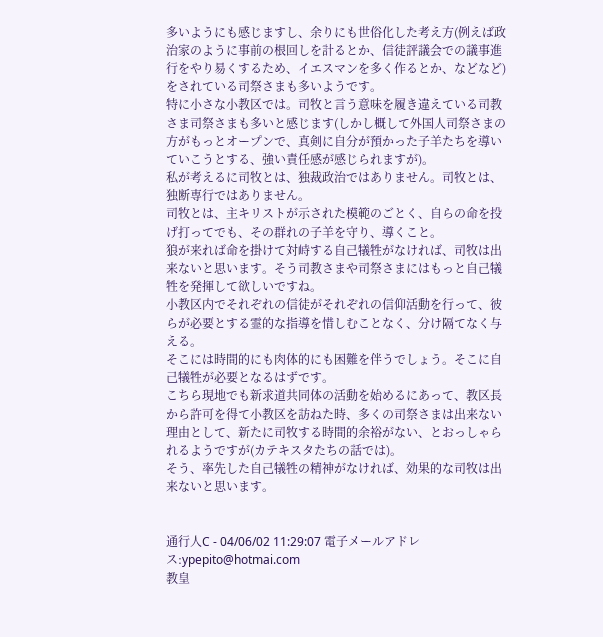多いようにも感じますし、余りにも世俗化した考え方(例えば政治家のように事前の根回しを計るとか、信徒評議会での議事進行をやり易くするため、イエスマンを多く作るとか、などなど)をされている司祭さまも多いようです。
特に小さな小教区では。司牧と言う意味を履き違えている司教さま司祭さまも多いと感じます(しかし概して外国人司祭さまの方がもっとオープンで、真剣に自分が預かった子羊たちを導いていこうとする、強い責任感が感じられますが)。
私が考えるに司牧とは、独裁政治ではありません。司牧とは、独断専行ではありません。
司牧とは、主キリストが示された模範のごとく、自らの命を投げ打ってでも、その群れの子羊を守り、導くこと。
狼が来れば命を掛けて対峙する自己犠牲がなければ、司牧は出来ないと思います。そう司教さまや司祭さまにはもっと自己犠牲を発揮して欲しいですね。
小教区内でそれぞれの信徒がそれぞれの信仰活動を行って、彼らが必要とする霊的な指導を惜しむことなく、分け隔てなく与える。
そこには時間的にも肉体的にも困難を伴うでしょう。そこに自己犠牲が必要となるはずです。
こちら現地でも新求道共同体の活動を始めるにあって、教区長から許可を得て小教区を訪ねた時、多くの司祭さまは出来ない理由として、新たに司牧する時間的余裕がない、とおっしゃられるようですが(カテキスタたちの話では)。
そう、率先した自己犠牲の精神がなければ、効果的な司牧は出来ないと思います。


通行人C - 04/06/02 11:29:07 電子メールアドレス:ypepito@hotmai.com
教皇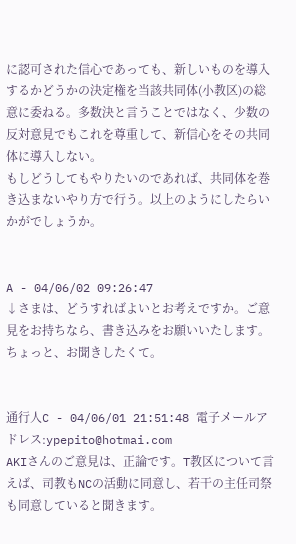に認可された信心であっても、新しいものを導入するかどうかの決定権を当該共同体(小教区)の総意に委ねる。多数決と言うことではなく、少数の反対意見でもこれを尊重して、新信心をその共同体に導入しない。
もしどうしてもやりたいのであれば、共同体を巻き込まないやり方で行う。以上のようにしたらいかがでしょうか。


A - 04/06/02 09:26:47
↓さまは、どうすればよいとお考えですか。ご意見をお持ちなら、書き込みをお願いいたします。ちょっと、お聞きしたくて。


通行人C - 04/06/01 21:51:48 電子メールアドレス:ypepito@hotmai.com
AKIさんのご意見は、正論です。T教区について言えば、司教もNCの活動に同意し、若干の主任司祭も同意していると聞きます。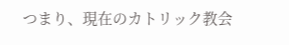つまり、現在のカトリック教会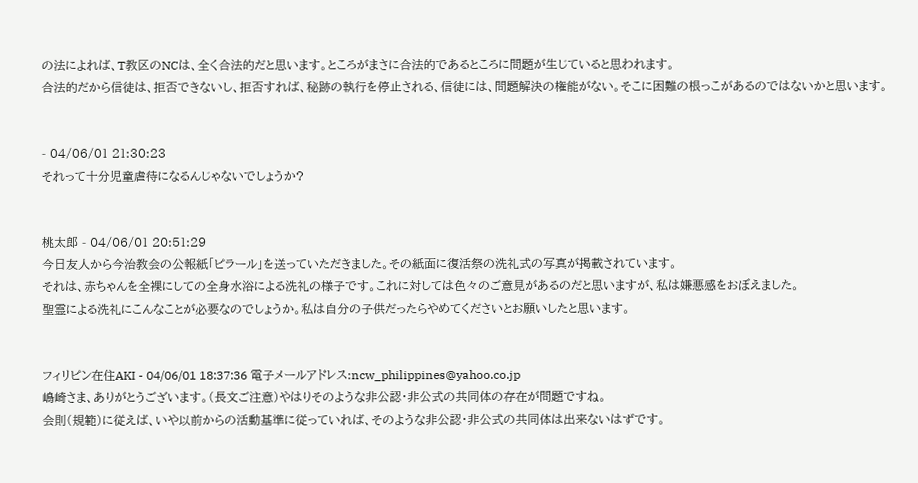の法によれば、T教区のNCは、全く合法的だと思います。ところがまさに合法的であるところに問題が生じていると思われます。
合法的だから信徒は、拒否できないし、拒否すれば、秘跡の執行を停止される、信徒には、問題解決の権能がない。そこに困難の根っこがあるのではないかと思います。


- 04/06/01 21:30:23
それって十分児童虐待になるんじゃないでしょうか?


桃太郎 - 04/06/01 20:51:29
今日友人から今治教会の公報紙「ピラール」を送っていただきました。その紙面に復活祭の洗礼式の写真が掲載されています。
それは、赤ちゃんを全裸にしての全身水浴による洗礼の様子です。これに対しては色々のご意見があるのだと思いますが、私は嫌悪感をおぼえました。
聖霊による洗礼にこんなことが必要なのでしょうか。私は自分の子供だったらやめてくださいとお願いしたと思います。


フィリピン在住AKI - 04/06/01 18:37:36 電子メールアドレス:ncw_philippines@yahoo.co.jp
嶋崎さま、ありがとうございます。(長文ご注意)やはりそのような非公認・非公式の共同体の存在が問題ですね。
会則(規範)に従えば、いや以前からの活動基準に従っていれば、そのような非公認・非公式の共同体は出来ないはずです。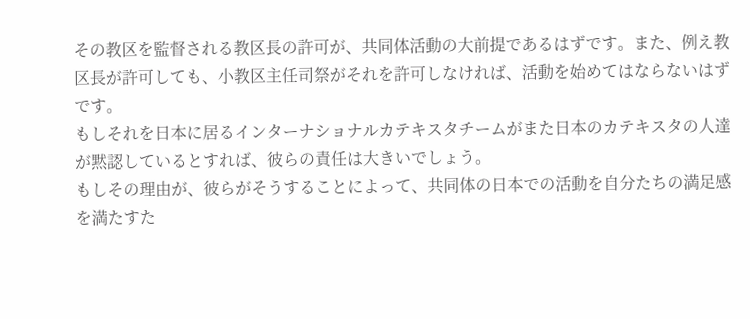その教区を監督される教区長の許可が、共同体活動の大前提であるはずです。また、例え教区長が許可しても、小教区主任司祭がそれを許可しなければ、活動を始めてはならないはずです。
もしそれを日本に居るインターナショナルカテキスタチームがまた日本のカテキスタの人達が黙認しているとすれば、彼らの責任は大きいでしょう。
もしその理由が、彼らがそうすることによって、共同体の日本での活動を自分たちの満足感を満たすた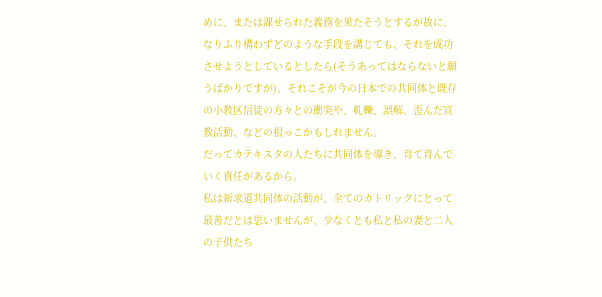めに、または課せられた義務を果たそうとするが故に、なりふり構わずどのような手段を講じても、それを成功させようとしているとしたら(そうあってはならないと願うばかりですが)、それこそが今の日本での共同体と既存の小教区信徒の方々との衝突や、軋轢、誤解、歪んだ宣教活動、などの根っこかもしれません。
だってカテキスタの人たちに共同体を導き、育て育んでいく責任があるから。
私は新求道共同体の活動が、全てのカトリックにとって最善だとは思いませんが、少なくとも私と私の妻と二人の子供たち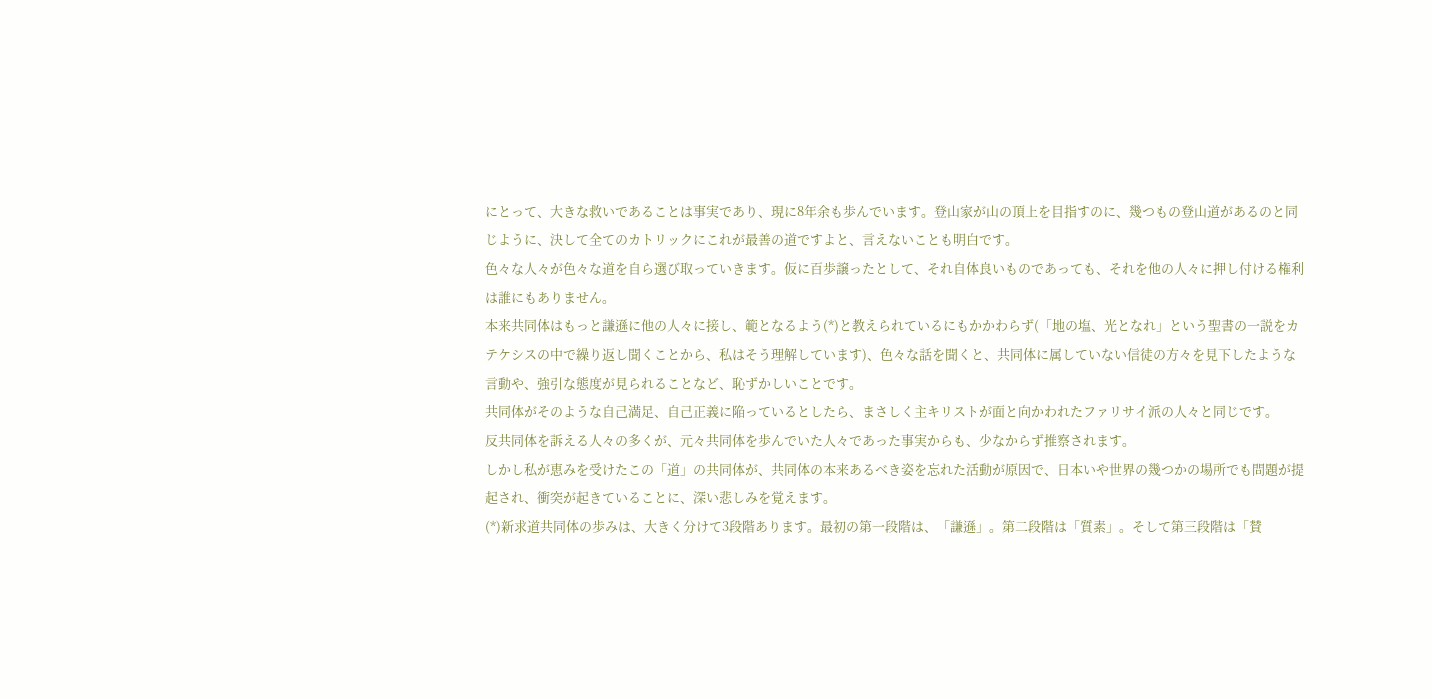にとって、大きな救いであることは事実であり、現に8年余も歩んでいます。登山家が山の頂上を目指すのに、幾つもの登山道があるのと同じように、決して全てのカトリックにこれが最善の道ですよと、言えないことも明白です。
色々な人々が色々な道を自ら選び取っていきます。仮に百歩譲ったとして、それ自体良いものであっても、それを他の人々に押し付ける権利は誰にもありません。
本来共同体はもっと謙遜に他の人々に接し、範となるよう(*)と教えられているにもかかわらず(「地の塩、光となれ」という聖書の一説をカテケシスの中で繰り返し聞くことから、私はそう理解しています)、色々な話を聞くと、共同体に属していない信徒の方々を見下したような言動や、強引な態度が見られることなど、恥ずかしいことです。
共同体がそのような自己満足、自己正義に陥っているとしたら、まさしく主キリストが面と向かわれたファリサイ派の人々と同じです。
反共同体を訴える人々の多くが、元々共同体を歩んでいた人々であった事実からも、少なからず推察されます。
しかし私が恵みを受けたこの「道」の共同体が、共同体の本来あるべき姿を忘れた活動が原因で、日本いや世界の幾つかの場所でも問題が提起され、衝突が起きていることに、深い悲しみを覚えます。
(*)新求道共同体の歩みは、大きく分けて3段階あります。最初の第一段階は、「謙遜」。第二段階は「質素」。そして第三段階は「賛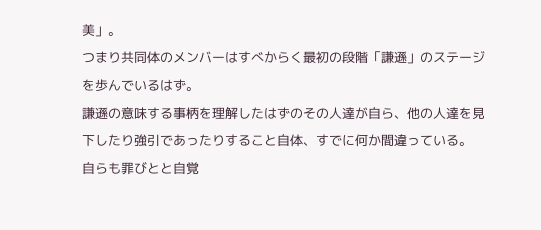美」。
つまり共同体のメンバーはすべからく最初の段階「謙遜」のステージを歩んでいるはず。
謙遜の意味する事柄を理解したはずのその人達が自ら、他の人達を見下したり強引であったりすること自体、すでに何か間違っている。
自らも罪びとと自覚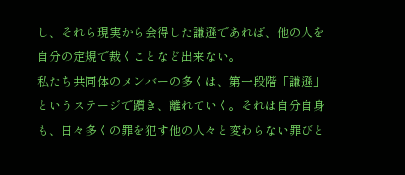し、それら現実から会得した謙遜であれば、他の人を自分の定規で裁くことなど出来ない。
私たち共同体のメンバーの多くは、第一段階「謙遜」というステージで躓き、離れていく。それは自分自身も、日々多くの罪を犯す他の人々と変わらない罪びと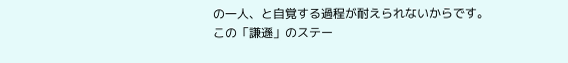の一人、と自覚する過程が耐えられないからです。
この「謙遜」のステー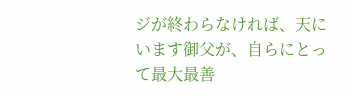ジが終わらなければ、天にいます御父が、自らにとって最大最善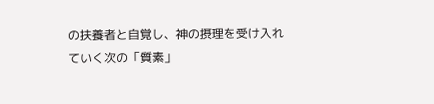の扶養者と自覚し、神の摂理を受け入れていく次の「質素」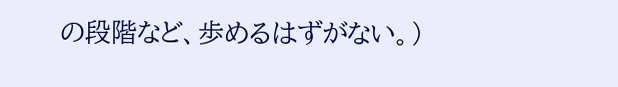の段階など、歩めるはずがない。)